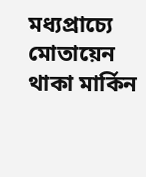মধ্যপ্রাচ্যে মোতায়েন থাকা মার্কিন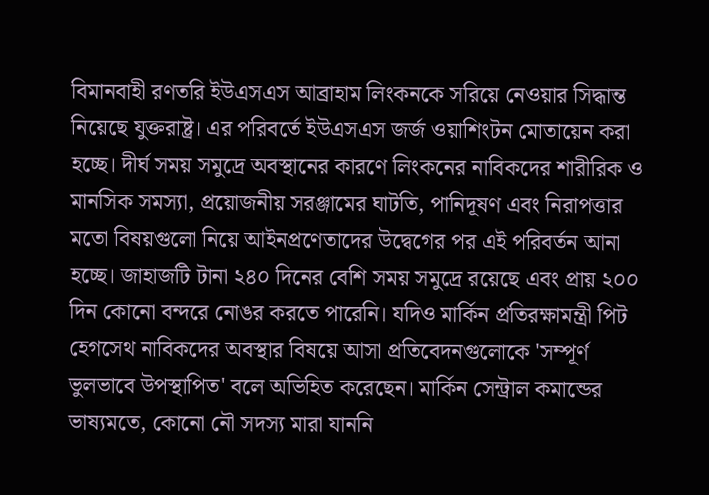বিমানবাহী রণতরি ইউএসএস আব্রাহাম লিংকনকে সরিয়ে নেওয়ার সিদ্ধান্ত নিয়েছে যুক্তরাষ্ট্র। এর পরিবর্তে ইউএসএস জর্জ ওয়াশিংটন মোতায়েন করা হচ্ছে। দীর্ঘ সময় সমুদ্রে অবস্থানের কারণে লিংকনের নাবিকদের শারীরিক ও মানসিক সমস্যা, প্রয়োজনীয় সরঞ্জামের ঘাটতি, পানিদূষণ এবং নিরাপত্তার মতো বিষয়গুলো নিয়ে আইনপ্রণেতাদের উদ্বেগের পর এই পরিবর্তন আনা হচ্ছে। জাহাজটি টানা ২৪০ দিনের বেশি সময় সমুদ্রে রয়েছে এবং প্রায় ২০০ দিন কোনো বন্দরে নোঙর করতে পারেনি। যদিও মার্কিন প্রতিরক্ষামন্ত্রী পিট হেগসেথ নাবিকদের অবস্থার বিষয়ে আসা প্রতিবেদনগুলোকে 'সম্পূর্ণ ভুলভাবে উপস্থাপিত' বলে অভিহিত করেছেন। মার্কিন সেন্ট্রাল কমান্ডের ভাষ্যমতে, কোনো নৌ সদস্য মারা যাননি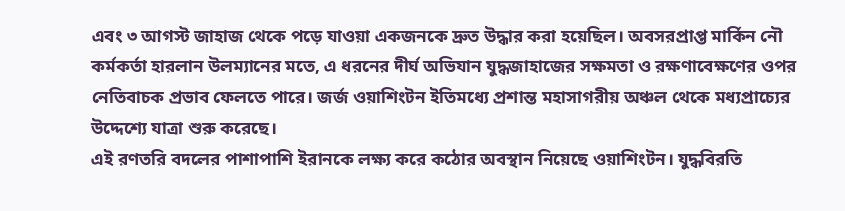এবং ৩ আগস্ট জাহাজ থেকে পড়ে যাওয়া একজনকে দ্রুত উদ্ধার করা হয়েছিল। অবসরপ্রাপ্ত মার্কিন নৌ কর্মকর্তা হারলান উলম্যানের মতে, এ ধরনের দীর্ঘ অভিযান যুদ্ধজাহাজের সক্ষমতা ও রক্ষণাবেক্ষণের ওপর নেতিবাচক প্রভাব ফেলতে পারে। জর্জ ওয়াশিংটন ইতিমধ্যে প্রশান্ত মহাসাগরীয় অঞ্চল থেকে মধ্যপ্রাচ্যের উদ্দেশ্যে যাত্রা শুরু করেছে।
এই রণতরি বদলের পাশাপাশি ইরানকে লক্ষ্য করে কঠোর অবস্থান নিয়েছে ওয়াশিংটন। যুদ্ধবিরতি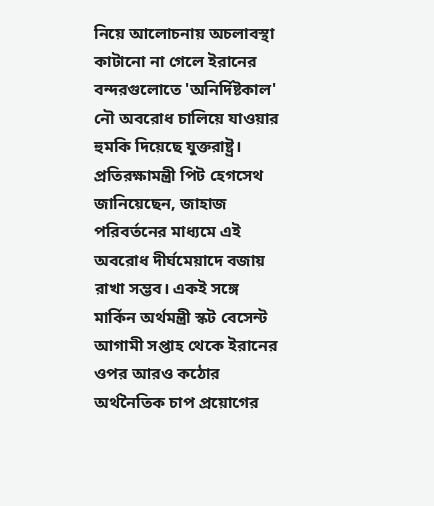নিয়ে আলোচনায় অচলাবস্থা কাটানো না গেলে ইরানের বন্দরগুলোতে 'অনির্দিষ্টকাল' নৌ অবরোধ চালিয়ে যাওয়ার হুমকি দিয়েছে যুক্তরাষ্ট্র। প্রতিরক্ষামন্ত্রী পিট হেগসেথ জানিয়েছেন, জাহাজ পরিবর্তনের মাধ্যমে এই অবরোধ দীর্ঘমেয়াদে বজায় রাখা সম্ভব। একই সঙ্গে মার্কিন অর্থমন্ত্রী স্কট বেসেন্ট আগামী সপ্তাহ থেকে ইরানের ওপর আরও কঠোর অর্থনৈতিক চাপ প্রয়োগের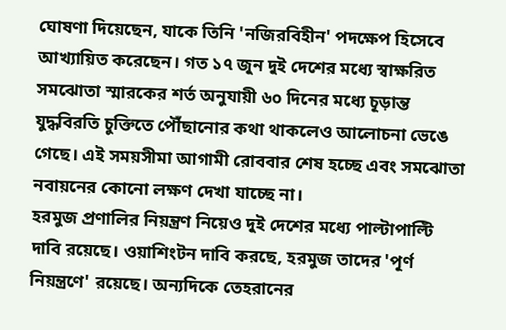ঘোষণা দিয়েছেন, যাকে তিনি 'নজিরবিহীন' পদক্ষেপ হিসেবে আখ্যায়িত করেছেন। গত ১৭ জুন দুই দেশের মধ্যে স্বাক্ষরিত সমঝোতা স্মারকের শর্ত অনুযায়ী ৬০ দিনের মধ্যে চূড়ান্ত যুদ্ধবিরতি চুক্তিতে পৌঁছানোর কথা থাকলেও আলোচনা ভেঙে গেছে। এই সময়সীমা আগামী রোববার শেষ হচ্ছে এবং সমঝোতা নবায়নের কোনো লক্ষণ দেখা যাচ্ছে না।
হরমুজ প্রণালির নিয়ন্ত্রণ নিয়েও দুই দেশের মধ্যে পাল্টাপাল্টি দাবি রয়েছে। ওয়াশিংটন দাবি করছে, হরমুজ তাদের 'পূর্ণ নিয়ন্ত্রণে' রয়েছে। অন্যদিকে তেহরানের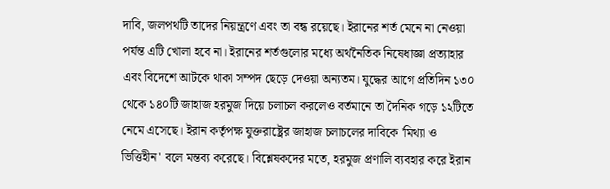দাবি, জলপথটি তাদের নিয়ন্ত্রণে এবং তা বন্ধ রয়েছে। ইরানের শর্ত মেনে না নেওয়া পর্যন্ত এটি খোলা হবে না। ইরানের শর্তগুলোর মধ্যে অর্থনৈতিক নিষেধাজ্ঞা প্রত্যাহার এবং বিদেশে আটকে থাকা সম্পদ ছেড়ে দেওয়া অন্যতম। যুদ্ধের আগে প্রতিদিন ১৩০ থেকে ১৪০টি জাহাজ হরমুজ দিয়ে চলাচল করলেও বর্তমানে তা দৈনিক গড়ে ১২টিতে নেমে এসেছে। ইরান কর্তৃপক্ষ যুক্তরাষ্ট্রের জাহাজ চলাচলের দাবিকে 'মিথ্যা ও ভিত্তিহীন' বলে মন্তব্য করেছে। বিশ্লেষকদের মতে, হরমুজ প্রণালি ব্যবহার করে ইরান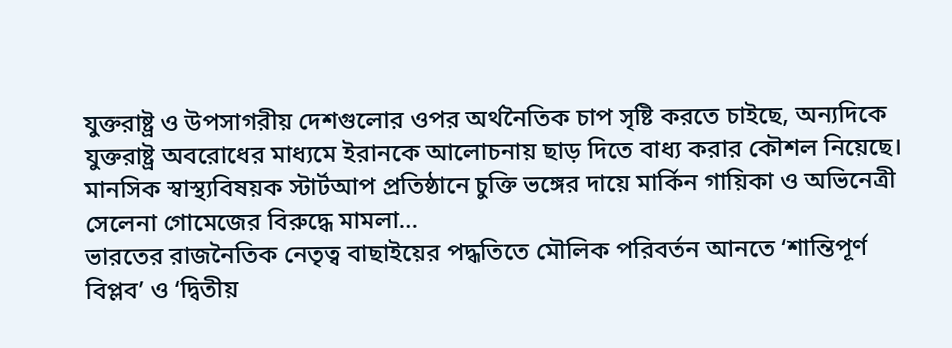যুক্তরাষ্ট্র ও উপসাগরীয় দেশগুলোর ওপর অর্থনৈতিক চাপ সৃষ্টি করতে চাইছে, অন্যদিকে যুক্তরাষ্ট্র অবরোধের মাধ্যমে ইরানকে আলোচনায় ছাড় দিতে বাধ্য করার কৌশল নিয়েছে।
মানসিক স্বাস্থ্যবিষয়ক স্টার্টআপ প্রতিষ্ঠানে চুক্তি ভঙ্গের দায়ে মার্কিন গায়িকা ও অভিনেত্রী সেলেনা গোমেজের বিরুদ্ধে মামলা…
ভারতের রাজনৈতিক নেতৃত্ব বাছাইয়ের পদ্ধতিতে মৌলিক পরিবর্তন আনতে ‘শান্তিপূর্ণ বিপ্লব’ ও ‘দ্বিতীয়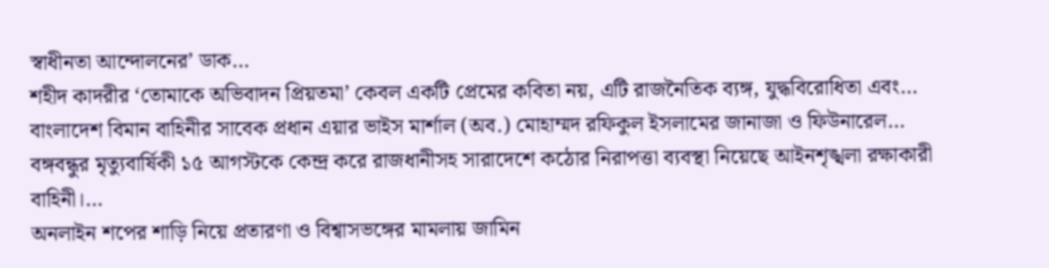স্বাধীনতা আন্দোলনের’ ডাক…
শহীদ কাদরীর ‘তোমাকে অভিবাদন প্রিয়তমা’ কেবল একটি প্রেমের কবিতা নয়, এটি রাজনৈতিক ব্যঙ্গ, যুদ্ধবিরোধিতা এবং…
বাংলাদেশ বিমান বাহিনীর সাবেক প্রধান এয়ার ভাইস মার্শাল (অব.) মোহাম্মদ রফিকুল ইসলামের জানাজা ও ফিউনারেল…
বঙ্গবন্ধুর মৃত্যুবার্ষিকী ১৫ আগস্টকে কেন্দ্র করে রাজধানীসহ সারাদেশে কঠোর নিরাপত্তা ব্যবস্থা নিয়েছে আইনশৃঙ্খলা রক্ষাকারী বাহিনী।…
অনলাইন শপের শাড়ি নিয়ে প্রতারণা ও বিশ্বাসভঙ্গের মামলায় জামিন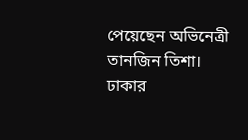পেয়েছেন অভিনেত্রী তানজিন তিশা। ঢাকার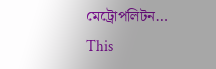মেট্রোপলিটন…
This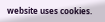website uses cookies.